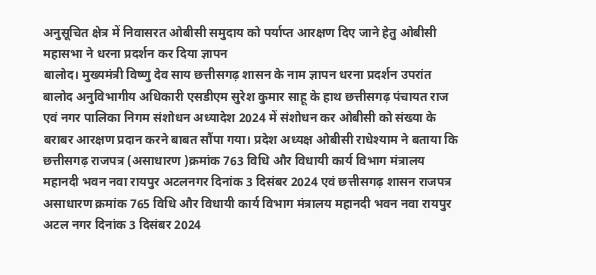अनुसूचित क्षेत्र में निवासरत ओबीसी समुदाय को पर्याप्त आरक्षण दिए जाने हेतु ओबीसी महासभा ने धरना प्रदर्शन कर दिया ज्ञापन
बालोद। मुख्यमंत्री विष्णु देव साय छत्तीसगढ़ शासन के नाम ज्ञापन धरना प्रदर्शन उपरांत बालोद अनुविभागीय अधिकारी एसडीएम सुरेश कुमार साहू के हाथ छत्तीसगढ़ पंचायत राज एवं नगर पालिका निगम संशोधन अध्यादेश 2024 में संशोधन कर ओबीसी को संख्या के बराबर आरक्षण प्रदान करने बाबत सौंपा गया। प्रदेश अध्यक्ष ओबीसी राधेश्याम ने बताया कि छत्तीसगढ़ राजपत्र (असाधारण )क्रमांक 763 विधि और विधायी कार्य विभाग मंत्रालय महानदी भवन नवा रायपुर अटलनगर दिनांक 3 दिसंबर 2024 एवं छत्तीसगढ़ शासन राजपत्र असाधारण क्रमांक 765 विधि और विधायी कार्य विभाग मंत्रालय महानदी भवन नवा रायपुर अटल नगर दिनांक 3 दिसंबर 2024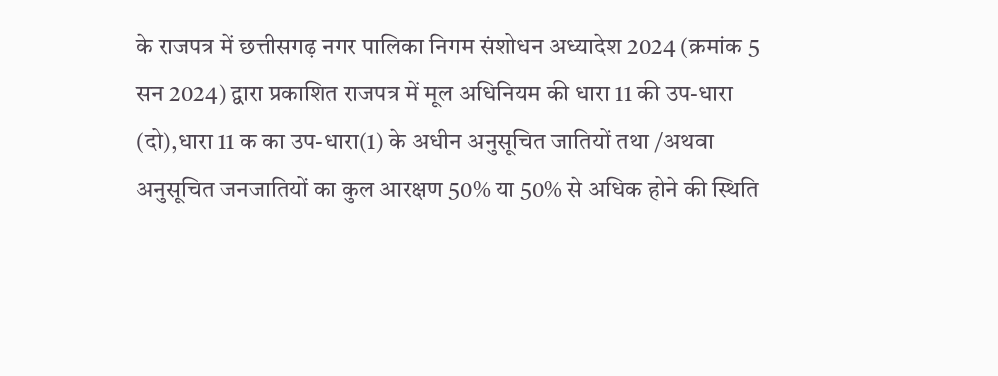के राजपत्र में छत्तीसगढ़ नगर पालिका निगम संशोधन अध्यादेश 2024 (क्रमांक 5 सन 2024) द्वारा प्रकाशित राजपत्र में मूल अधिनियम की धारा 11 की उप-धारा (दो),धारा 11 क का उप-धारा(1) के अधीन अनुसूचित जातियों तथा /अथवा अनुसूचित जनजातियों का कुल आरक्षण 50% या 50% से अधिक होने की स्थिति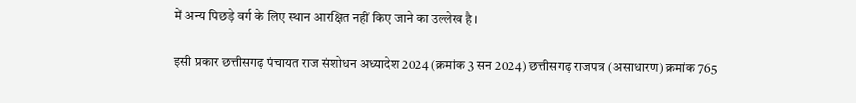में अन्य पिछड़े वर्ग के लिए स्थान आरक्षित नहीं किए जाने का उल्लेख है ।

इसी प्रकार छत्तीसगढ़ पंचायत राज संशोधन अध्यादेश 2024 (क्रमांक 3 सन 2024) छत्तीसगढ़ राजपत्र (असाधारण) क्रमांक 765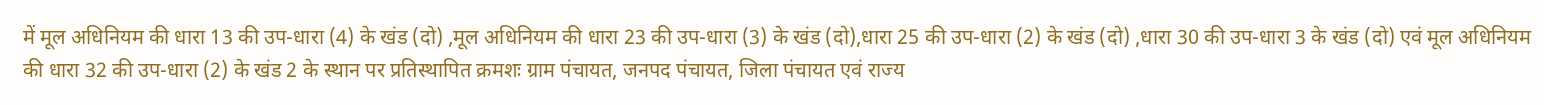में मूल अधिनियम की धारा 13 की उप-धारा (4) के खंड (दो) ,मूल अधिनियम की धारा 23 की उप-धारा (3) के खंड (दो),धारा 25 की उप-धारा (2) के खंड (दो) ,धारा 30 की उप-धारा 3 के खंड (दो) एवं मूल अधिनियम की धारा 32 की उप-धारा (2) के खंड 2 के स्थान पर प्रतिस्थापित क्रमशः ग्राम पंचायत, जनपद पंचायत, जिला पंचायत एवं राज्य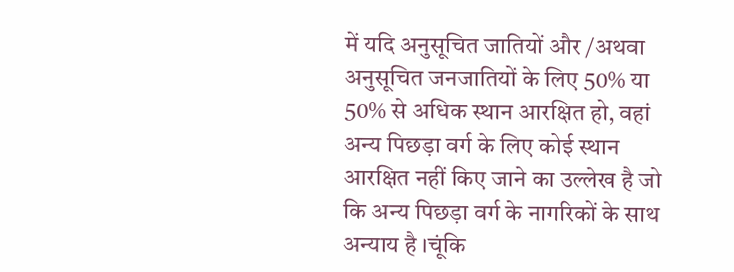में यदि अनुसूचित जातियों और /अथवा अनुसूचित जनजातियों के लिए 50% या 50% से अधिक स्थान आरक्षित हो, वहां अन्य पिछड़ा वर्ग के लिए कोई स्थान आरक्षित नहीं किए जाने का उल्लेख है जो कि अन्य पिछड़ा वर्ग के नागरिकों के साथ अन्याय है ।चूंकि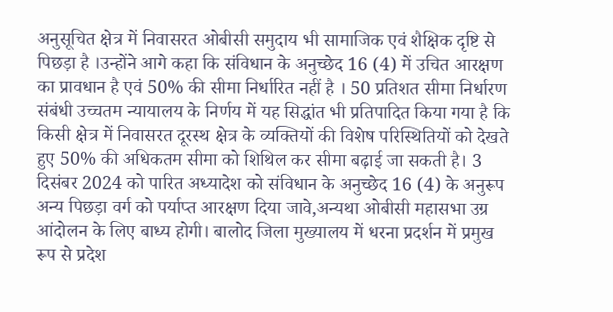अनुसूचित क्षेत्र में निवासरत ओबीसी समुदाय भी सामाजिक एवं शैक्षिक दृष्टि से पिछड़ा है ।उन्होंने आगे कहा कि संविधान के अनुच्छेद 16 (4) में उचित आरक्षण का प्रावधान है एवं 50% की सीमा निर्धारित नहीं है । 50 प्रतिशत सीमा निर्धारण संबंधी उच्चतम न्यायालय के निर्णय में यह सिद्धांत भी प्रतिपादित किया गया है कि किसी क्षेत्र में निवासरत दूरस्थ क्षेत्र के व्यक्तियों की विशेष परिस्थितियों को देखते हुए 50% की अधिकतम सीमा को शिथिल कर सीमा बढ़ाई जा सकती है। 3 दिसंबर 2024 को पारित अध्यादेश को संविधान के अनुच्छेद 16 (4) के अनुरूप अन्य पिछड़ा वर्ग को पर्याप्त आरक्षण दिया जावे,अन्यथा ओबीसी महासभा उग्र आंदोलन के लिए बाध्य होगी। बालोद जिला मुख्यालय में धरना प्रदर्शन में प्रमुख रूप से प्रदेश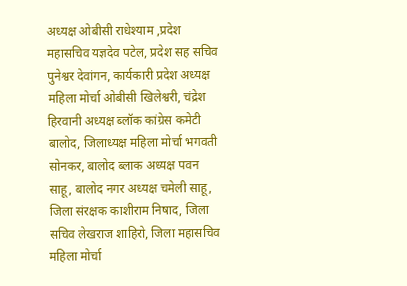अध्यक्ष ओबीसी राधेश्याम ,प्रदेश महासचिव यज्ञदेव पटेल, प्रदेश सह सचिव पुनेश्वर देवांगन, कार्यकारी प्रदेश अध्यक्ष महिला मोर्चा ओबीसी खिलेश्वरी, चंद्रेश हिरवानी अध्यक्ष ब्लॉक कांग्रेस कमेटी बालोद, जिलाध्यक्ष महिला मोर्चा भगवती सोनकर, बालोद ब्लाक अध्यक्ष पवन साहू, बालोद नगर अध्यक्ष चमेली साहू, जिला संरक्षक काशीराम निषाद, जिला सचिव लेखराज शाहिरो, जिला महासचिव महिला मोर्चा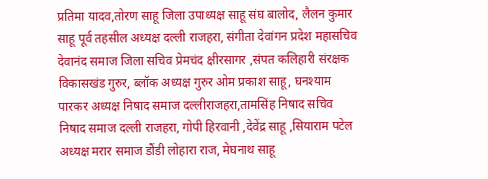प्रतिमा यादव,तोरण साहू जिला उपाध्यक्ष साहू संघ बालोद, लैलन कुमार साहू पूर्व तहसील अध्यक्ष दल्ली राजहरा, संगीता देवांगन प्रदेश महासचिव देवानंद समाज जिला सचिव प्रेमचंद क्षीरसागर ,संपत कलिहारी संरक्षक विकासखंड गुरुर, ब्लॉक अध्यक्ष गुरुर ओम प्रकाश साहू, घनश्याम पारकर अध्यक्ष निषाद समाज दल्लीराजहरा,तामसिंह निषाद सचिव निषाद समाज दल्ली राजहरा, गोपी हिरवानी ,देवेंद्र साहू ,सियाराम पटेल अध्यक्ष मरार समाज डौंडी लोहारा राज, मेघनाथ साहू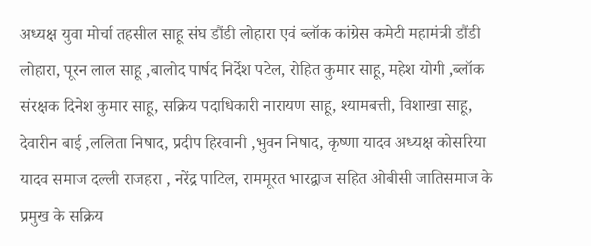अध्यक्ष युवा मोर्चा तहसील साहू संघ डौंडी लोहारा एवं ब्लॉक कांग्रेस कमेटी महामंत्री डौंडी लोहारा, पूरन लाल साहू ,बालोद पार्षद निर्देश पटेल, रोहित कुमार साहू, महेश योगी ,ब्लॉक संरक्षक दिनेश कुमार साहू, सक्रिय पदाधिकारी नारायण साहू, श्यामबत्ती, विशाखा साहू, देवारीन बाई ,ललिता निषाद, प्रदीप हिरवानी ,भुवन निषाद, कृष्णा यादव अध्यक्ष कोसरिया यादव समाज दल्ली राजहरा , नरेंद्र पाटिल, राममूरत भारद्वाज सहित ओबीसी जातिसमाज के प्रमुख के सक्रिय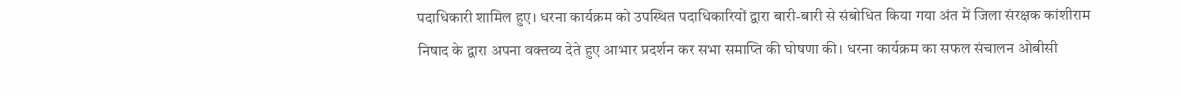पदाधिकारी शामिल हुए। धरना कार्यक्रम को उपस्थित पदाधिकारियों द्वारा बारी-बारी से संबोधित किया गया अंत में जिला संरक्षक कांशीराम निषाद के द्वारा अपना वक्तव्य देते हुए आभार प्रदर्शन कर सभा समाप्ति की घोषणा की। धरना कार्यक्रम का सफल संचालन ओबीसी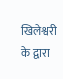खिलेश्वरी के द्वारा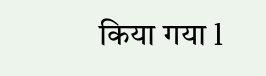किया गया l